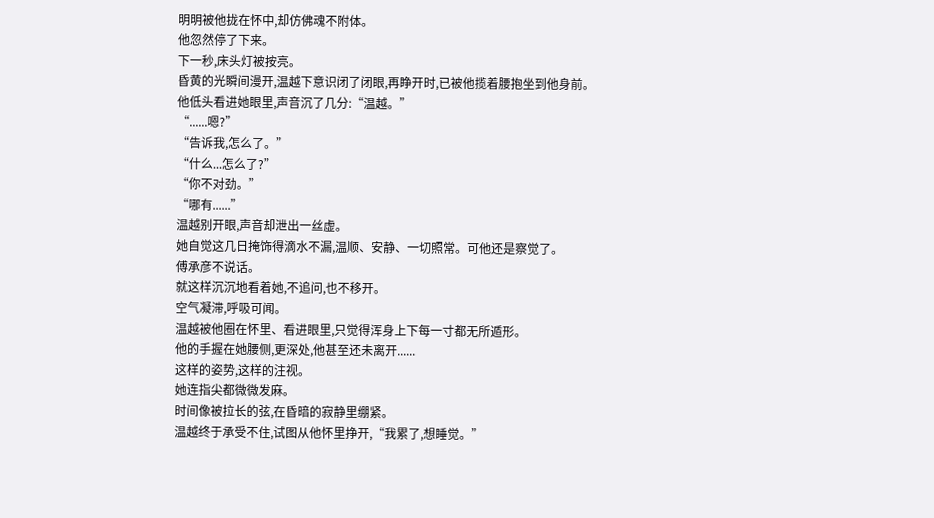明明被他拢在怀中,却仿佛魂不附体。
他忽然停了下来。
下一秒,床头灯被按亮。
昏黄的光瞬间漫开,温越下意识闭了闭眼,再睁开时,已被他揽着腰抱坐到他身前。
他低头看进她眼里,声音沉了几分:“温越。”
“......嗯?”
“告诉我,怎么了。”
“什么...怎么了?”
“你不对劲。”
“哪有......”
温越别开眼,声音却泄出一丝虚。
她自觉这几日掩饰得滴水不漏,温顺、安静、一切照常。可他还是察觉了。
傅承彦不说话。
就这样沉沉地看着她,不追问,也不移开。
空气凝滞,呼吸可闻。
温越被他圈在怀里、看进眼里,只觉得浑身上下每一寸都无所遁形。
他的手握在她腰侧,更深处,他甚至还未离开......
这样的姿势,这样的注视。
她连指尖都微微发麻。
时间像被拉长的弦,在昏暗的寂静里绷紧。
温越终于承受不住,试图从他怀里挣开,“我累了,想睡觉。”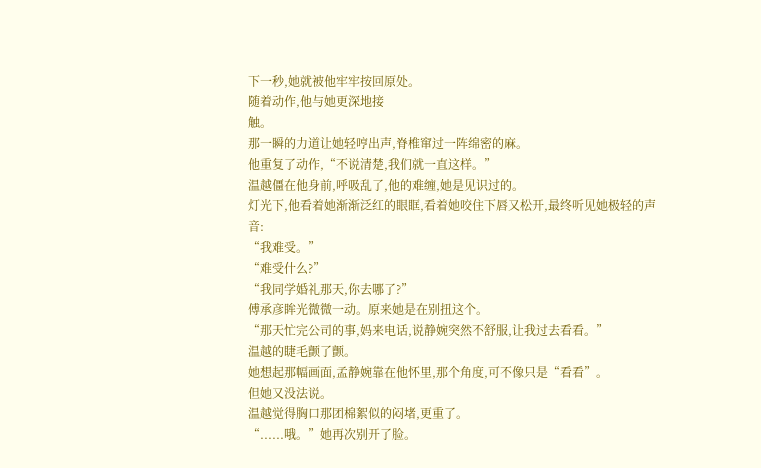下一秒,她就被他牢牢按回原处。
随着动作,他与她更深地接
触。
那一瞬的力道让她轻哼出声,脊椎窜过一阵绵密的麻。
他重复了动作,“不说清楚,我们就一直这样。”
温越僵在他身前,呼吸乱了,他的难缠,她是见识过的。
灯光下,他看着她渐渐泛红的眼眶,看着她咬住下唇又松开,最终听见她极轻的声音:
“我难受。”
“难受什么?”
“我同学婚礼那天,你去哪了?”
傅承彦眸光微微一动。原来她是在别扭这个。
“那天忙完公司的事,妈来电话,说静婉突然不舒服,让我过去看看。”
温越的睫毛颤了颤。
她想起那幅画面,孟静婉靠在他怀里,那个角度,可不像只是“看看”。
但她又没法说。
温越觉得胸口那团棉絮似的闷堵,更重了。
“......哦。”她再次别开了脸。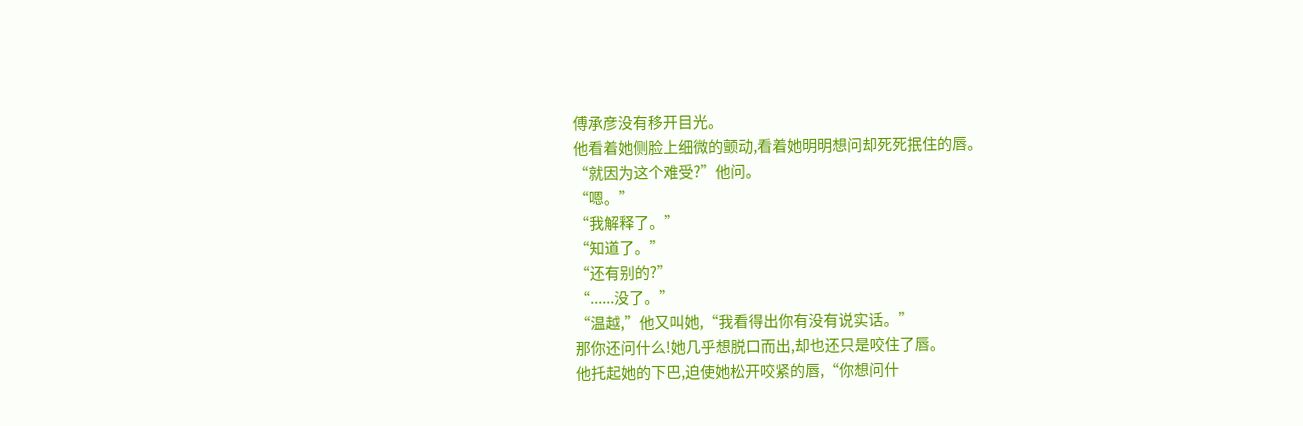傅承彦没有移开目光。
他看着她侧脸上细微的颤动,看着她明明想问却死死抿住的唇。
“就因为这个难受?”他问。
“嗯。”
“我解释了。”
“知道了。”
“还有别的?”
“......没了。”
“温越,”他又叫她,“我看得出你有没有说实话。”
那你还问什么!她几乎想脱口而出,却也还只是咬住了唇。
他托起她的下巴,迫使她松开咬紧的唇,“你想问什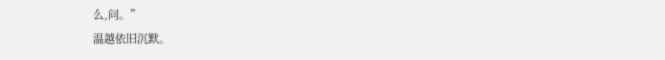么,问。”
温越依旧沉默。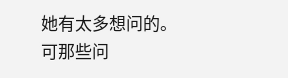她有太多想问的。
可那些问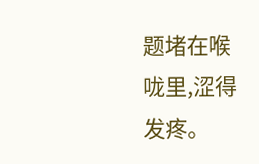题堵在喉咙里,涩得发疼。